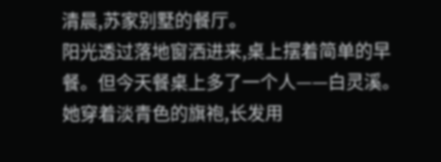清晨,苏家别墅的餐厅。
阳光透过落地窗洒进来,桌上摆着简单的早餐。但今天餐桌上多了一个人——白灵溪。
她穿着淡青色的旗袍,长发用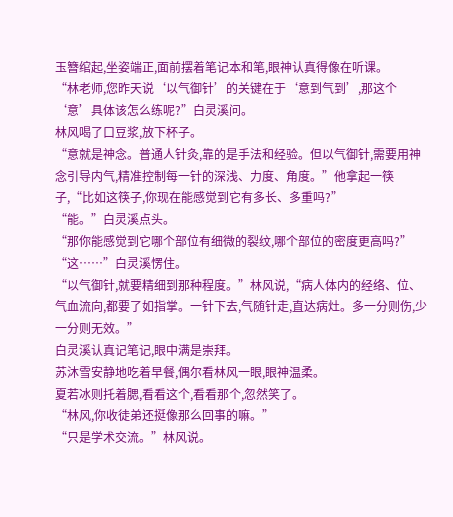玉簪绾起,坐姿端正,面前摆着笔记本和笔,眼神认真得像在听课。
“林老师,您昨天说‘以气御针’的关键在于‘意到气到’,那这个‘意’具体该怎么练呢?”白灵溪问。
林风喝了口豆浆,放下杯子。
“意就是神念。普通人针灸,靠的是手法和经验。但以气御针,需要用神念引导内气,精准控制每一针的深浅、力度、角度。”他拿起一筷子,“比如这筷子,你现在能感觉到它有多长、多重吗?”
“能。”白灵溪点头。
“那你能感觉到它哪个部位有细微的裂纹,哪个部位的密度更高吗?”
“这……”白灵溪愣住。
“以气御针,就要精细到那种程度。”林风说,“病人体内的经络、位、气血流向,都要了如指掌。一针下去,气随针走,直达病灶。多一分则伤,少一分则无效。”
白灵溪认真记笔记,眼中满是崇拜。
苏沐雪安静地吃着早餐,偶尔看林风一眼,眼神温柔。
夏若冰则托着腮,看看这个,看看那个,忽然笑了。
“林风,你收徒弟还挺像那么回事的嘛。”
“只是学术交流。”林风说。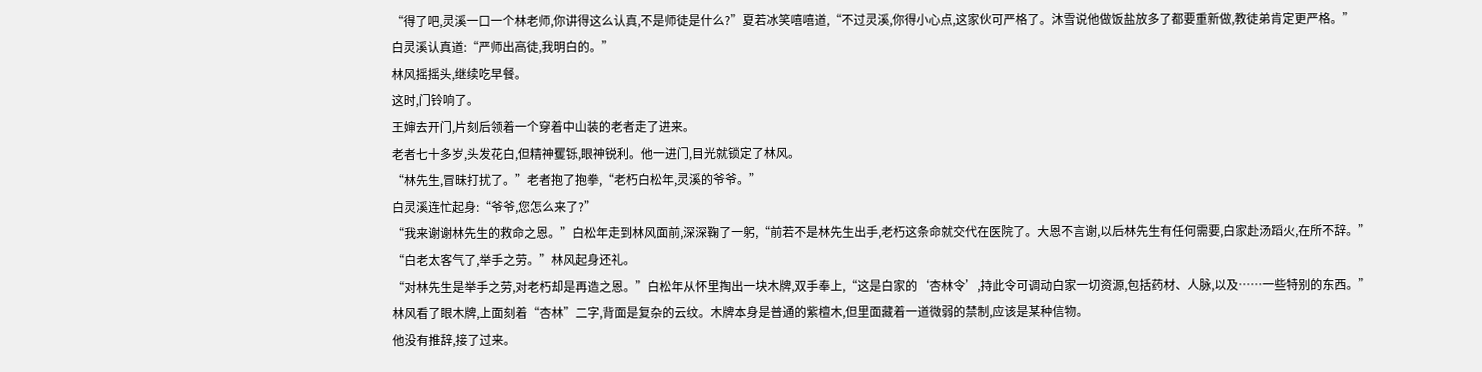“得了吧,灵溪一口一个林老师,你讲得这么认真,不是师徒是什么?”夏若冰笑嘻嘻道,“不过灵溪,你得小心点,这家伙可严格了。沐雪说他做饭盐放多了都要重新做,教徒弟肯定更严格。”
白灵溪认真道:“严师出高徒,我明白的。”
林风摇摇头,继续吃早餐。
这时,门铃响了。
王婶去开门,片刻后领着一个穿着中山装的老者走了进来。
老者七十多岁,头发花白,但精神矍铄,眼神锐利。他一进门,目光就锁定了林风。
“林先生,冒昧打扰了。”老者抱了抱拳,“老朽白松年,灵溪的爷爷。”
白灵溪连忙起身:“爷爷,您怎么来了?”
“我来谢谢林先生的救命之恩。”白松年走到林风面前,深深鞠了一躬,“前若不是林先生出手,老朽这条命就交代在医院了。大恩不言谢,以后林先生有任何需要,白家赴汤蹈火,在所不辞。”
“白老太客气了,举手之劳。”林风起身还礼。
“对林先生是举手之劳,对老朽却是再造之恩。”白松年从怀里掏出一块木牌,双手奉上,“这是白家的‘杏林令’,持此令可调动白家一切资源,包括药材、人脉,以及……一些特别的东西。”
林风看了眼木牌,上面刻着“杏林”二字,背面是复杂的云纹。木牌本身是普通的紫檀木,但里面藏着一道微弱的禁制,应该是某种信物。
他没有推辞,接了过来。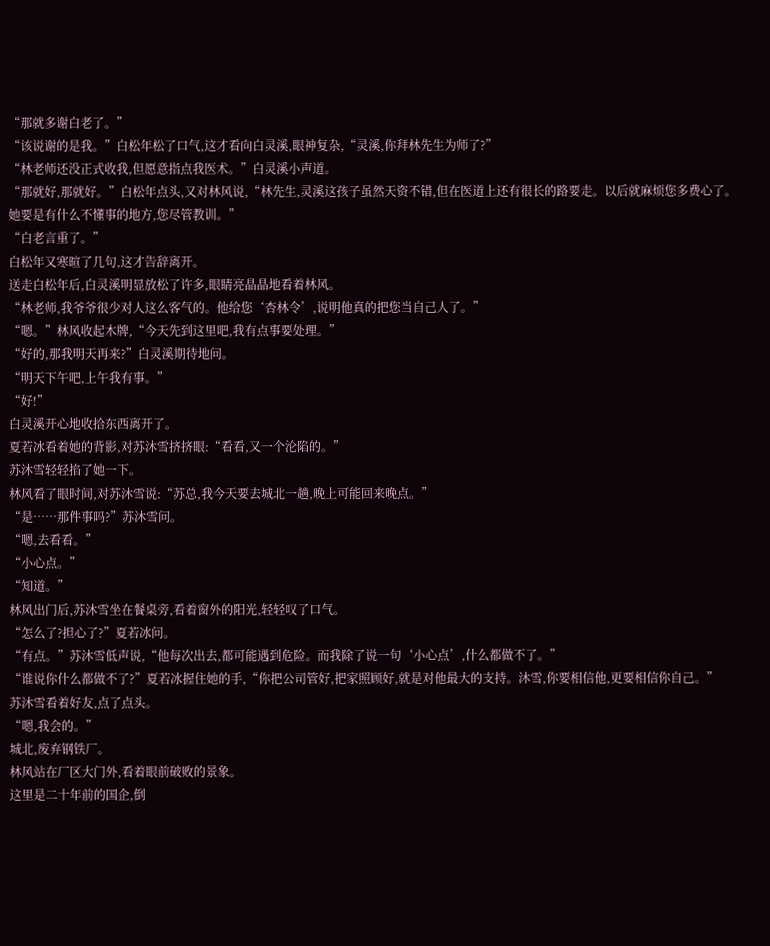“那就多谢白老了。”
“该说谢的是我。”白松年松了口气,这才看向白灵溪,眼神复杂,“灵溪,你拜林先生为师了?”
“林老师还没正式收我,但愿意指点我医术。”白灵溪小声道。
“那就好,那就好。”白松年点头,又对林风说,“林先生,灵溪这孩子虽然天资不错,但在医道上还有很长的路要走。以后就麻烦您多费心了。她要是有什么不懂事的地方,您尽管教训。”
“白老言重了。”
白松年又寒暄了几句,这才告辞离开。
送走白松年后,白灵溪明显放松了许多,眼睛亮晶晶地看着林风。
“林老师,我爷爷很少对人这么客气的。他给您‘杏林令’,说明他真的把您当自己人了。”
“嗯。”林风收起木牌,“今天先到这里吧,我有点事要处理。”
“好的,那我明天再来?”白灵溪期待地问。
“明天下午吧,上午我有事。”
“好!”
白灵溪开心地收拾东西离开了。
夏若冰看着她的背影,对苏沐雪挤挤眼:“看看,又一个沦陷的。”
苏沐雪轻轻掐了她一下。
林风看了眼时间,对苏沐雪说:“苏总,我今天要去城北一趟,晚上可能回来晚点。”
“是……那件事吗?”苏沐雪问。
“嗯,去看看。”
“小心点。”
“知道。”
林风出门后,苏沐雪坐在餐桌旁,看着窗外的阳光,轻轻叹了口气。
“怎么了?担心了?”夏若冰问。
“有点。”苏沐雪低声说,“他每次出去,都可能遇到危险。而我除了说一句‘小心点’,什么都做不了。”
“谁说你什么都做不了?”夏若冰握住她的手,“你把公司管好,把家照顾好,就是对他最大的支持。沐雪,你要相信他,更要相信你自己。”
苏沐雪看着好友,点了点头。
“嗯,我会的。”
城北,废弃钢铁厂。
林风站在厂区大门外,看着眼前破败的景象。
这里是二十年前的国企,倒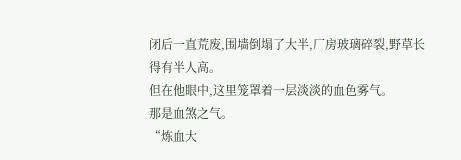闭后一直荒废,围墙倒塌了大半,厂房玻璃碎裂,野草长得有半人高。
但在他眼中,这里笼罩着一层淡淡的血色雾气。
那是血煞之气。
“炼血大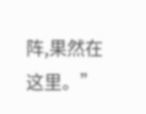阵,果然在这里。”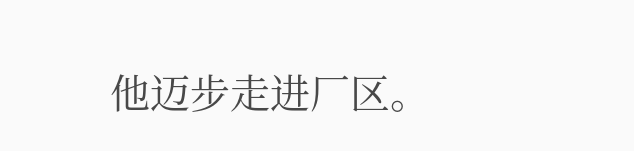他迈步走进厂区。